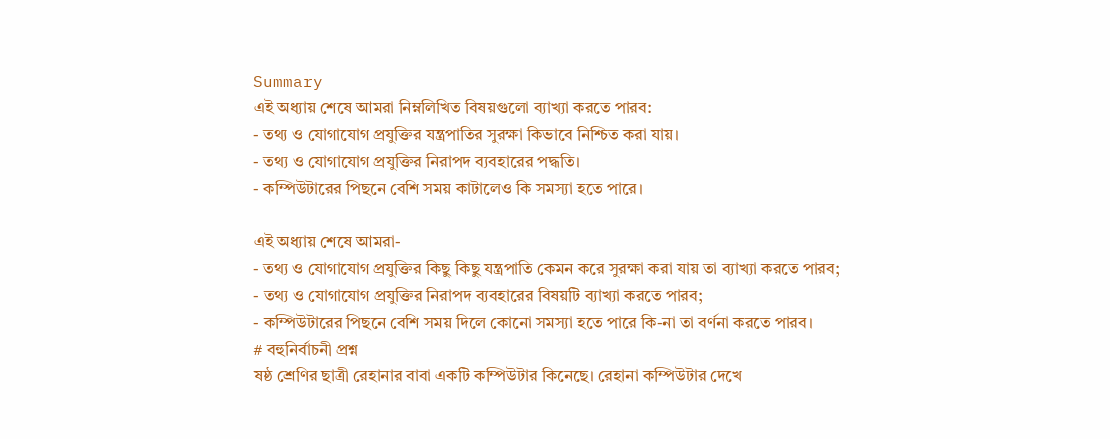Summary
এই অধ্যায় শেষে আমরা নিম্নলিখিত বিষয়গুলো ব্যাখ্যা করতে পারব:
- তথ্য ও যোগাযোগ প্রযুক্তির যন্ত্রপাতির সুরক্ষা কিভাবে নিশ্চিত করা যায়।
- তথ্য ও যোগাযোগ প্রযুক্তির নিরাপদ ব্যবহারের পদ্ধতি।
- কম্পিউটারের পিছনে বেশি সময় কাটালেও কি সমস্যা হতে পারে।

এই অধ্যায় শেষে আমরা-
- তথ্য ও যোগাযোগ প্রযুক্তির কিছু কিছু যন্ত্রপাতি কেমন করে সুরক্ষা করা যায় তা ব্যাখ্যা করতে পারব;
- তথ্য ও যোগাযোগ প্রযুক্তির নিরাপদ ব্যবহারের বিষয়টি ব্যাখ্যা করতে পারব;
- কম্পিউটারের পিছনে বেশি সময় দিলে কোনো সমস্যা হতে পারে কি-না তা বর্ণনা করতে পারব।
# বহুনির্বাচনী প্রশ্ন
ষষ্ঠ শ্রেণির ছাত্রী রেহানার বাবা একটি কম্পিউটার কিনেছে। রেহানা কম্পিউটার দেখে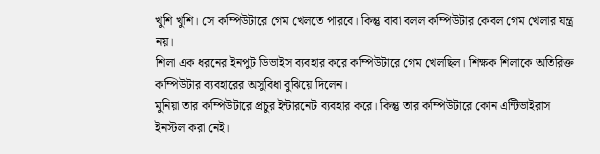খুশি খুশি। সে কম্পিউটারে গেম খেলতে পারবে। কিন্তু বাবা বলল কম্পিউটার কেবল গেম খেলার যন্ত্র নয়।
শিলা এক ধরনের ইনপুট ডিভাইস ব্যবহার করে কম্পিউটারে গেম খেলছিল। শিক্ষক শিলাকে অতিরিক্ত কম্পিউটার ব্যবহারের অসুবিধা বুঝিয়ে দিলেন।
মুনিয়া তার কম্পিউটারে প্রচুর ইন্টারনেট ব্যবহার করে। কিন্তু তার কম্পিউটারে কোন এন্টিভাইরাস ইনস্টল করা নেই।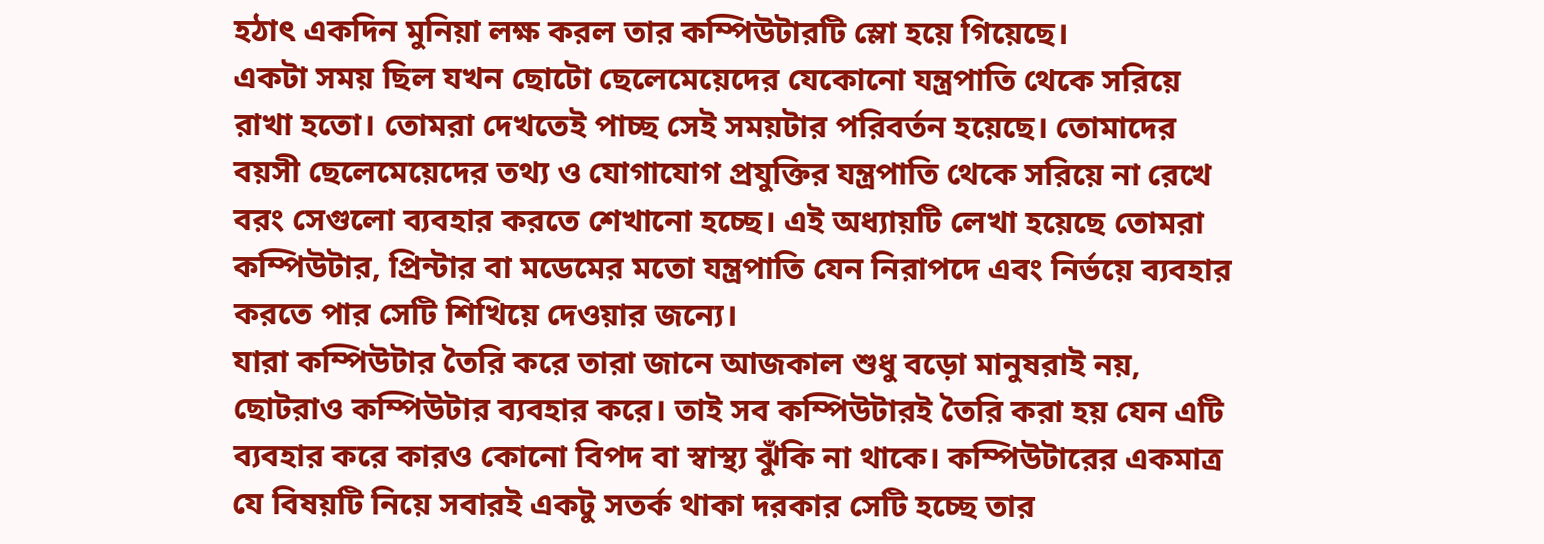হঠাৎ একদিন মুনিয়া লক্ষ করল তার কম্পিউটারটি স্লো হয়ে গিয়েছে।
একটা সময় ছিল যখন ছোটো ছেলেমেয়েদের যেকোনো যন্ত্রপাতি থেকে সরিয়ে রাখা হতো। তোমরা দেখতেই পাচ্ছ সেই সময়টার পরিবর্তন হয়েছে। তোমাদের বয়সী ছেলেমেয়েদের তথ্য ও যোগাযোগ প্রযুক্তির যন্ত্রপাতি থেকে সরিয়ে না রেখে বরং সেগুলো ব্যবহার করতে শেখানো হচ্ছে। এই অধ্যায়টি লেখা হয়েছে তোমরা কম্পিউটার, প্রিন্টার বা মডেমের মতো যন্ত্রপাতি যেন নিরাপদে এবং নির্ভয়ে ব্যবহার করতে পার সেটি শিখিয়ে দেওয়ার জন্যে।
যারা কম্পিউটার তৈরি করে তারা জানে আজকাল শুধু বড়ো মানুষরাই নয়, ছোটরাও কম্পিউটার ব্যবহার করে। তাই সব কম্পিউটারই তৈরি করা হয় যেন এটি ব্যবহার করে কারও কোনো বিপদ বা স্বাস্থ্য ঝুঁকি না থাকে। কম্পিউটারের একমাত্র যে বিষয়টি নিয়ে সবারই একটু সতর্ক থাকা দরকার সেটি হচ্ছে তার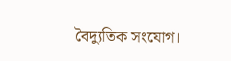বৈদ্যুতিক সংযোগ।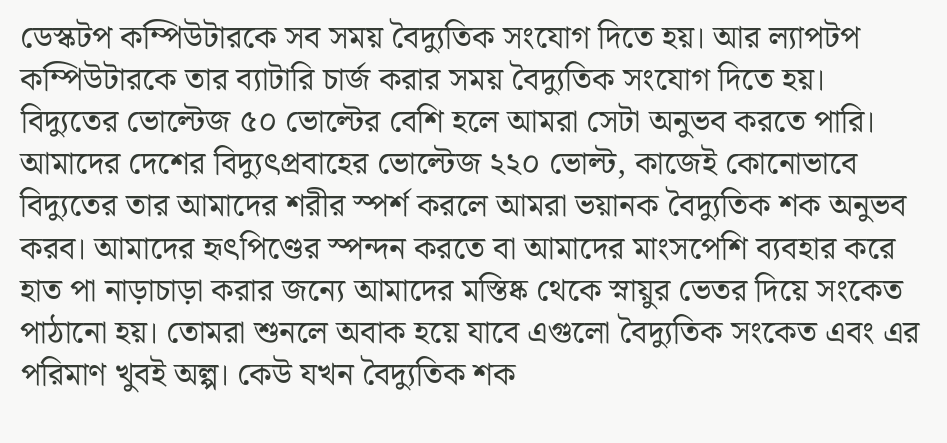ডেস্কটপ কম্পিউটারকে সব সময় বৈদ্যুতিক সংযোগ দিতে হয়। আর ল্যাপটপ কম্পিউটারকে তার ব্যাটারি চার্জ করার সময় বৈদ্যুতিক সংযোগ দিতে হয়। বিদ্যুতের ভোল্টেজ ৫০ ভোল্টের বেশি হলে আমরা সেটা অনুভব করতে পারি। আমাদের দেশের বিদ্যুৎপ্রবাহের ভোল্টেজ ২২০ ভোল্ট, কাজেই কোনোভাবে বিদ্যুতের তার আমাদের শরীর স্পর্শ করলে আমরা ভয়ানক বৈদ্যুতিক শক অনুভব করব। আমাদের হৃৎপিণ্ডের স্পন্দন করতে বা আমাদের মাংসপেশি ব্যবহার করে হাত পা নাড়াচাড়া করার জন্যে আমাদের মস্তিষ্ক থেকে স্নায়ুর ভেতর দিয়ে সংকেত পাঠানো হয়। তোমরা শুনলে অবাক হয়ে যাবে এগুলো বৈদ্যুতিক সংকেত এবং এর পরিমাণ খুবই অল্প। কেউ যখন বৈদ্যুতিক শক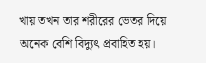খায় তখন তার শরীরের ভেতর দিয়ে অনেক বেশি বিদ্যুৎ প্রবাহিত হয়।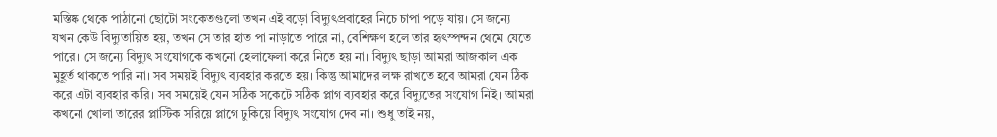মস্তিষ্ক থেকে পাঠানো ছোটো সংকেতগুলো তখন এই বড়ো বিদ্যুৎপ্রবাহের নিচে চাপা পড়ে যায়। সে জন্যে যখন কেউ বিদ্যুতায়িত হয়, তখন সে তার হাত পা নাড়াতে পারে না, বেশিক্ষণ হলে তার হৃৎস্পন্দন থেমে যেতে পারে। সে জন্যে বিদ্যুৎ সংযোগকে কখনো হেলাফেলা করে নিতে হয় না। বিদ্যুৎ ছাড়া আমরা আজকাল এক মুহূর্ত থাকতে পারি না। সব সময়ই বিদ্যুৎ ব্যবহার করতে হয়। কিন্তু আমাদের লক্ষ রাখতে হবে আমরা যেন ঠিক করে এটা ব্যবহার করি। সব সময়েই যেন সঠিক সকেটে সঠিক প্লাগ ব্যবহার করে বিদ্যুতের সংযোগ নিই। আমরা কখনো খোলা তারের প্লাস্টিক সরিয়ে প্লাগে ঢুকিয়ে বিদ্যুৎ সংযোগ দেব না। শুধু তাই নয়,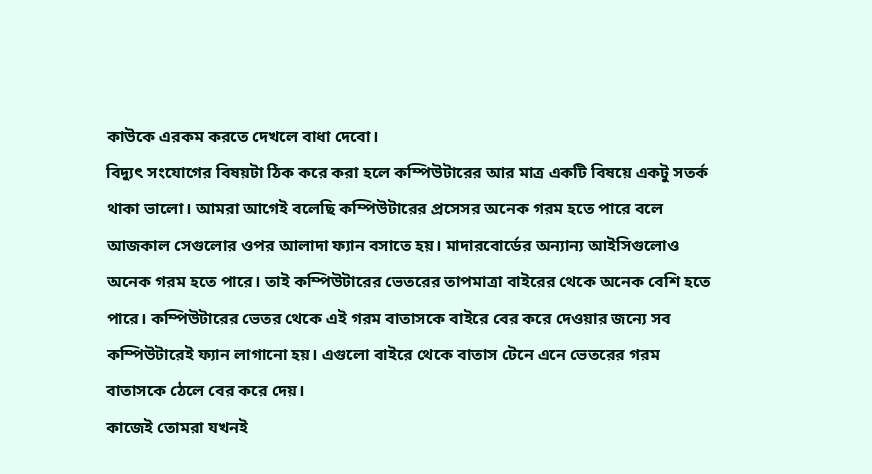কাউকে এরকম করতে দেখলে বাধা দেবো।
বিদ্যুৎ সংযোগের বিষয়টা ঠিক করে করা হলে কম্পিউটারের আর মাত্র একটি বিষয়ে একটু সতর্ক থাকা ভালো। আমরা আগেই বলেছি কম্পিউটারের প্রসেসর অনেক গরম হতে পারে বলে আজকাল সেগুলোর ওপর আলাদা ফ্যান বসাতে হয়। মাদারবোর্ডের অন্যান্য আইসিগুলোও অনেক গরম হতে পারে। তাই কম্পিউটারের ভেতরের তাপমাত্রা বাইরের থেকে অনেক বেশি হতে পারে। কম্পিউটারের ভেতর থেকে এই গরম বাতাসকে বাইরে বের করে দেওয়ার জন্যে সব কম্পিউটারেই ফ্যান লাগানো হয়। এগুলো বাইরে থেকে বাতাস টেনে এনে ভেতরের গরম বাতাসকে ঠেলে বের করে দেয়।
কাজেই তোমরা যখনই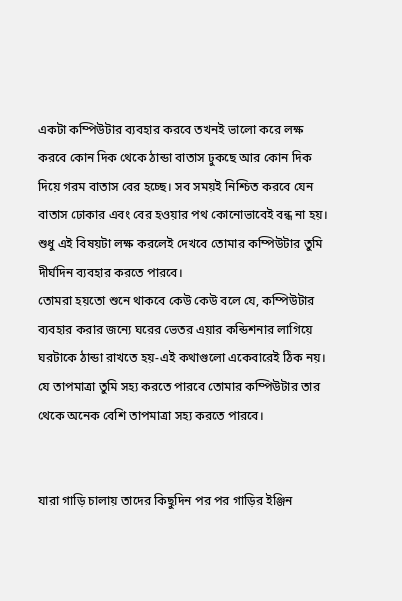একটা কম্পিউটার ব্যবহার করবে তখনই ভালো করে লক্ষ করবে কোন দিক থেকে ঠান্ডা বাতাস ঢুকছে আর কোন দিক দিয়ে গরম বাতাস বের হচ্ছে। সব সময়ই নিশ্চিত করবে যেন বাতাস ঢোকার এবং বের হওয়ার পথ কোনোভাবেই বন্ধ না হয়। শুধু এই বিষয়টা লক্ষ করলেই দেখবে তোমার কম্পিউটার তুমি দীর্ঘদিন ব্যবহার করতে পারবে।
তোমরা হয়তো শুনে থাকবে কেউ কেউ বলে যে, কম্পিউটার ব্যবহার করার জন্যে ঘরের ভেতর এয়ার কন্ডিশনার লাগিয়ে ঘরটাকে ঠান্ডা রাখতে হয়-এই কথাগুলো একেবারেই ঠিক নয়। যে তাপমাত্রা তুমি সহ্য করতে পারবে তোমার কম্পিউটার তার থেকে অনেক বেশি তাপমাত্রা সহ্য করতে পারবে।


যারা গাড়ি চালায় তাদের কিছুদিন পর পর গাড়ির ইঞ্জিন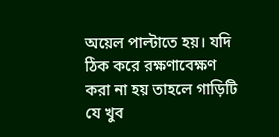অয়েল পাল্টাতে হয়। যদি ঠিক করে রক্ষণাবেক্ষণ করা না হয় তাহলে গাড়িটি যে খুব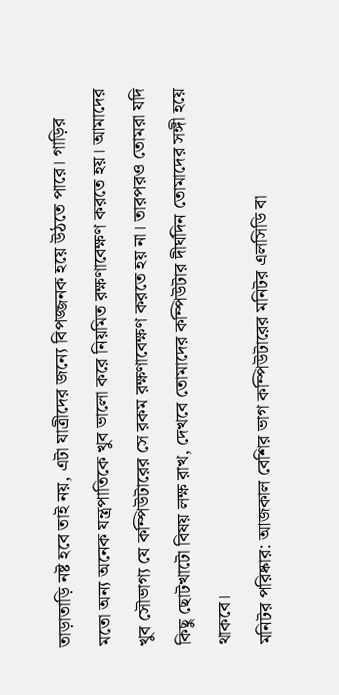তাড়াতাড়ি নষ্ট হবে তাই নয়, এটা যাত্রীদের জন্যে বিপজ্জনক হয়ে উঠতে পারে। গাড়ির মতো অন্য অনেক যন্ত্রপাতিকে খুব ভালো করে নিয়মিত রক্ষণাবেক্ষণ করতে হয়। আমাদের খুব সৌভাগ্য যে কম্পিউটারের সে রকম রক্ষণাবেক্ষণ করতে হয় না। তারপরও তোমরা যদি কিছু ছোটখাটো বিষয় লক্ষ রাখ, দেখবে তোমাদের কম্পিউটার দীর্ঘদিন তোমাদের সঙ্গী হয়ে থাকবে।
মনিটর পরিষ্কার: আজকাল বেশির ভাগ কম্পিউটারের মনিটর এলসিডি বা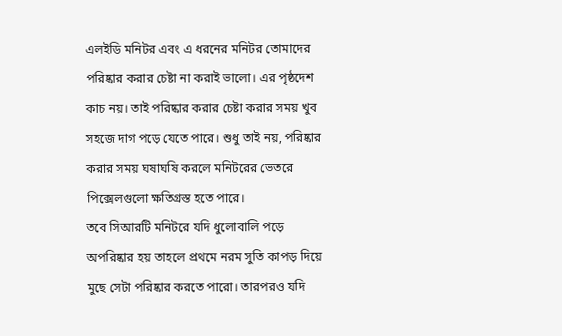এলইডি মনিটর এবং এ ধরনের মনিটর তোমাদের পরিষ্কার করার চেষ্টা না করাই ভালো। এর পৃষ্ঠদেশ কাচ নয়। তাই পরিষ্কার করার চেষ্টা করার সময় খুব সহজে দাগ পড়ে যেতে পারে। শুধু তাই নয়, পরিষ্কার করার সময় ঘষাঘষি করলে মনিটরের ভেতরে পিক্সেলগুলো ক্ষতিগ্রস্ত হতে পারে।
তবে সিআরটি মনিটরে যদি ধুলোবালি পড়ে অপরিষ্কার হয় তাহলে প্রথমে নরম সুতি কাপড় দিয়ে মুছে সেটা পরিষ্কার করতে পারো। তারপরও যদি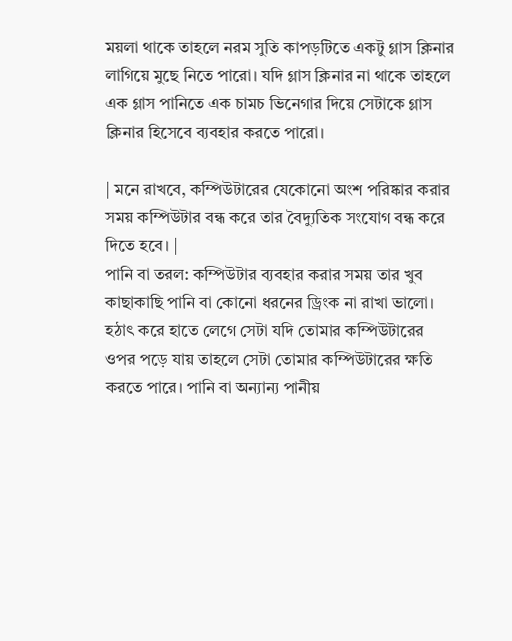ময়লা থাকে তাহলে নরম সুতি কাপড়টিতে একটু গ্লাস ক্লিনার লাগিয়ে মুছে নিতে পারো। যদি গ্লাস ক্লিনার না থাকে তাহলে এক গ্লাস পানিতে এক চামচ ভিনেগার দিয়ে সেটাকে গ্লাস ক্লিনার হিসেবে ব্যবহার করতে পারো।

| মনে রাখবে, কম্পিউটারের যেকোনো অংশ পরিষ্কার করার সময় কম্পিউটার বন্ধ করে তার বৈদ্যুতিক সংযোগ বন্ধ করে দিতে হবে। |
পানি বা তরল: কম্পিউটার ব্যবহার করার সময় তার খুব কাছাকাছি পানি বা কোনো ধরনের ড্রিংক না রাখা ভালো। হঠাৎ করে হাতে লেগে সেটা যদি তোমার কম্পিউটারের ওপর পড়ে যায় তাহলে সেটা তোমার কম্পিউটারের ক্ষতি করতে পারে। পানি বা অন্যান্য পানীয়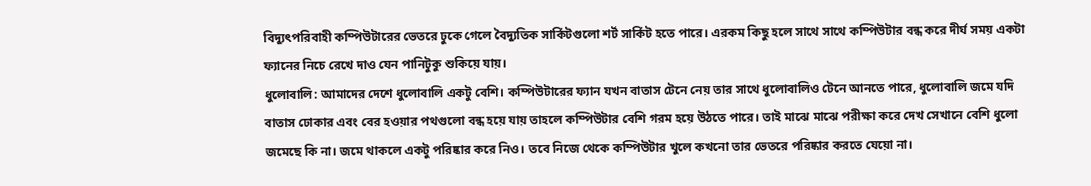বিদ্যুৎপরিবাহী কম্পিউটারের ভেতরে ঢুকে গেলে বৈদ্যুতিক সার্কিটগুলো শর্ট সার্কিট হতে পারে। এরকম কিছু হলে সাথে সাথে কম্পিউটার বন্ধ করে দীর্ঘ সময় একটা ফ্যানের নিচে রেখে দাও যেন পানিটুকু শুকিয়ে যায়।
ধুলোবালি: আমাদের দেশে ধুলোবালি একটু বেশি। কম্পিউটারের ফ্যান যখন বাতাস টেনে নেয় তার সাথে ধুলোবালিও টেনে আনতে পারে, ধুলোবালি জমে যদি বাতাস ঢোকার এবং বের হওয়ার পথগুলো বন্ধ হয়ে যায় তাহলে কম্পিউটার বেশি গরম হয়ে উঠতে পারে। তাই মাঝে মাঝে পরীক্ষা করে দেখ সেখানে বেশি ধুলো জমেছে কি না। জমে থাকলে একটু পরিষ্কার করে নিও। তবে নিজে থেকে কম্পিউটার খুলে কখনো তার ভেতরে পরিষ্কার করতে যেয়ো না।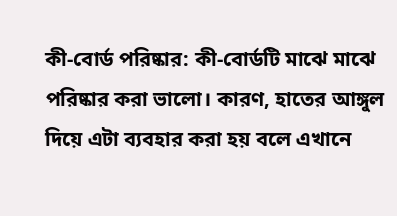কী-বোর্ড পরিষ্কার: কী-বোর্ডটি মাঝে মাঝে পরিষ্কার করা ভালো। কারণ, হাতের আঙ্গুল দিয়ে এটা ব্যবহার করা হয় বলে এখানে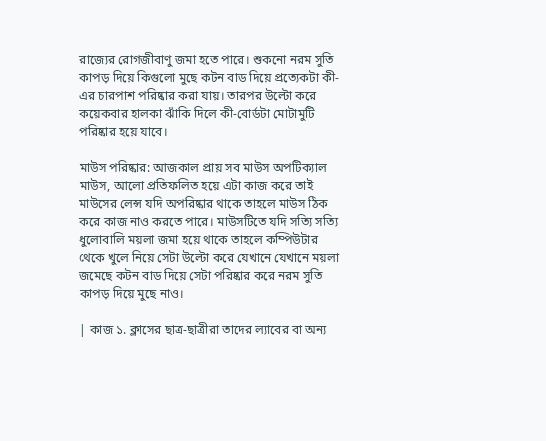রাজ্যের রোগজীবাণু জমা হতে পারে। শুকনো নরম সুতি কাপড় দিয়ে কিগুলো মুছে কটন বাড দিয়ে প্রত্যেকটা কী-এর চারপাশ পরিষ্কার করা যায়। তারপর উল্টো করে কয়েকবার হালকা ঝাঁকি দিলে কী-বোর্ডটা মোটামুটি পরিষ্কার হয়ে যাবে।

মাউস পরিষ্কার: আজকাল প্রায় সব মাউস অপটিক্যাল মাউস, আলো প্রতিফলিত হয়ে এটা কাজ করে তাই মাউসের লেন্স যদি অপরিষ্কার থাকে তাহলে মাউস ঠিক করে কাজ নাও করতে পারে। মাউসটিতে যদি সত্যি সত্যি ধুলোবালি ময়লা জমা হয়ে থাকে তাহলে কম্পিউটার থেকে খুলে নিয়ে সেটা উল্টো করে যেখানে যেখানে ময়লা জমেছে কটন বাড দিয়ে সেটা পরিষ্কার করে নরম সুতি কাপড় দিয়ে মুছে নাও।

| কাজ ১. ক্লাসের ছাত্র-ছাত্রীরা তাদের ল্যাবের বা অন্য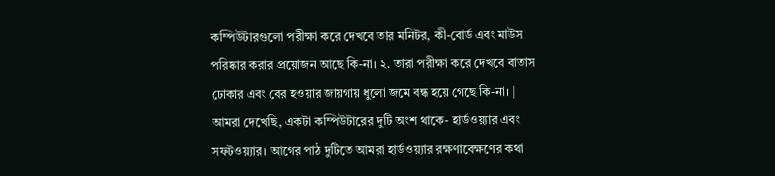কম্পিউটারগুলো পরীক্ষা করে দেখবে তার মনিটর, কী-বোর্ড এবং মাউস পরিষ্কার করার প্রয়োজন আছে কি-না। ২. তারা পরীক্ষা করে দেখবে বাতাস ঢোকার এবং বের হওয়ার জায়গায় ধুলো জমে বন্ধ হয়ে গেছে কি-না। |
আমরা দেখেছি, একটা কম্পিউটারের দুটি অংশ থাকে- হার্ডওয়্যার এবং সফটওয়্যার। আগের পাঠ দুটিতে আমরা হার্ডওয়্যার রক্ষণাবেক্ষণের কথা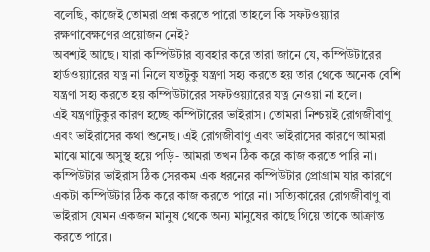বলেছি, কাজেই তোমরা প্রশ্ন করতে পারো তাহলে কি সফটওয়্যার রক্ষণাবেক্ষণের প্রয়োজন নেই?
অবশ্যই আছে। যারা কম্পিউটার ব্যবহার করে তারা জানে যে, কম্পিউটারের হার্ডওয়্যারের যত্ন না নিলে যতটুকু যন্ত্রণা সহ্য করতে হয় তার থেকে অনেক বেশি যন্ত্রণা সহ্য করতে হয় কম্পিউটারের সফটওয়্যারের যত্ন নেওয়া না হলে।
এই যন্ত্রণাটুকুর কারণ হচ্ছে কম্পিটারের ভাইরাস। তোমরা নিশ্চয়ই রোগজীবাণু এবং ভাইরাসের কথা শুনেছ। এই রোগজীবাণু এবং ভাইরাসের কারণে আমরা মাঝে মাঝে অসুস্থ হয়ে পড়ি- আমরা তখন ঠিক করে কাজ করতে পারি না। কম্পিউটার ভাইরাস ঠিক সেরকম এক ধরনের কম্পিউটার প্রোগ্রাম যার কারণে একটা কম্পিউটার ঠিক করে কাজ করতে পারে না। সত্যিকারের রোগজীবাণু বা ভাইরাস যেমন একজন মানুষ থেকে অন্য মানুষের কাছে গিয়ে তাকে আক্রান্ত করতে পারে।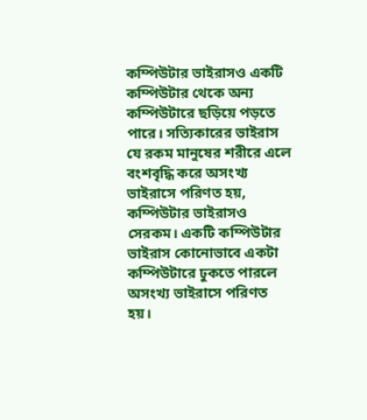কম্পিউটার ভাইরাসও একটি কম্পিউটার থেকে অন্য কম্পিউটারে ছড়িয়ে পড়তে পারে। সত্যিকারের ভাইরাস যে রকম মানুষের শরীরে এলে বংশবৃদ্ধি করে অসংখ্য ভাইরাসে পরিণত হয়, কম্পিউটার ভাইরাসও সেরকম। একটি কম্পিউটার ভাইরাস কোনোভাবে একটা কম্পিউটারে ঢুকতে পারলে অসংখ্য ভাইরাসে পরিণত হয়।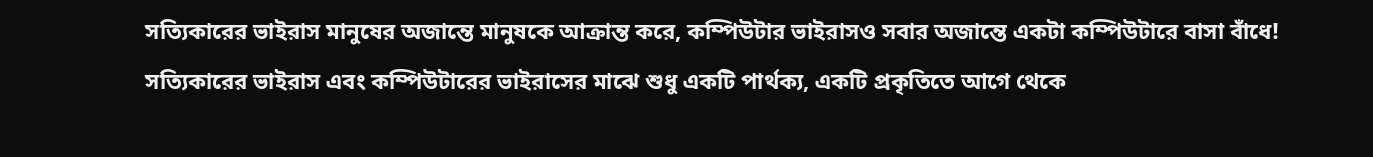সত্যিকারের ভাইরাস মানুষের অজান্তে মানুষকে আক্রান্ত করে, কম্পিউটার ভাইরাসও সবার অজান্তে একটা কম্পিউটারে বাসা বাঁধে!
সত্যিকারের ভাইরাস এবং কম্পিউটারের ভাইরাসের মাঝে শুধু একটি পার্থক্য, একটি প্রকৃতিতে আগে থেকে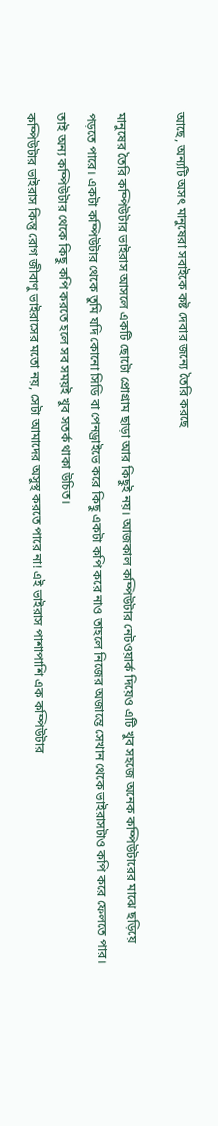আছে, অন্যটি অসৎ মানুষেরা সবাইকে কষ্ট দেবার জন্যে তৈরি করছে

মানুষের তৈরি কম্পিউটার ভাইরাস আসলে একটি ছোটো প্রোগ্রাম ছাড়া আর কিছুই নয়। আজকাল কম্পিউটার নেটওয়ার্ক দিয়েও এটি খুব সহজে অনেক কম্পিউটারের মাঝে ছড়িয়ে পড়তে পারে। একটা কম্পিউটার থেকে তুমি যদি কোনো সিডি বা পেনড্রাইভে করে কিছু একটা কপি করে নাও তাহলে নিজের অজান্তে সেখান থেকে ভাইরাসটাও কপি করে ফেলতে পার। তাই অন্য কম্পিউটার থেকে কিছু কপি করতে হলে সব সময়ই খুব সতর্ক থাকা উচিত।
কম্পিউটার ভাইরাস কিন্তু রোগ জীবাণু ভাইরাসের মতো নয়, সেটা আমাদের অসুস্থ করতে পারে না! এই ভাইরাস পাশাপাশি এক কম্পিউটার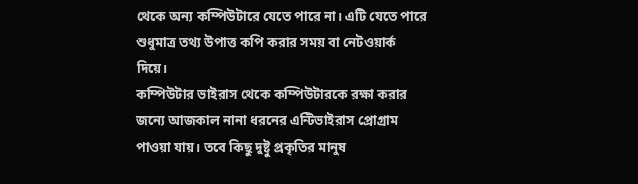থেকে অন্য কম্পিউটারে যেতে পারে না। এটি যেতে পারে শুধুমাত্র তথ্য উপাত্ত কপি করার সময় বা নেটওয়ার্ক দিয়ে।
কম্পিউটার ভাইরাস থেকে কম্পিউটারকে রক্ষা করার জন্যে আজকাল নানা ধরনের এন্টিভাইরাস প্রোগ্রাম পাওয়া যায়। তবে কিছু দুষ্টু প্রকৃতির মানুষ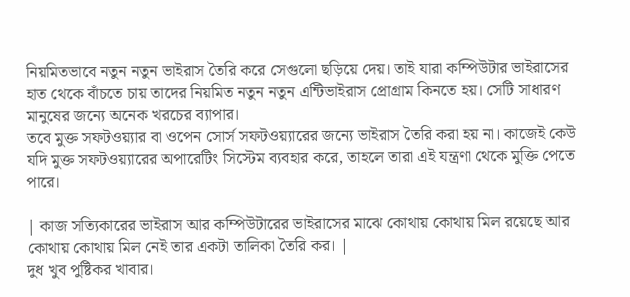নিয়মিতভাবে নতুন নতুন ভাইরাস তৈরি করে সেগুলো ছড়িয়ে দেয়। তাই যারা কম্পিউটার ভাইরাসের হাত থেকে বাঁচতে চায় তাদের নিয়মিত নতুন নতুন এন্টিভাইরাস প্রোগ্রাম কিনতে হয়। সেটি সাধারণ মানুষের জন্যে অনেক খরচের ব্যাপার।
তবে মুক্ত সফটওয়্যার বা ওপেন সোর্স সফটওয়্যারের জন্যে ভাইরাস তৈরি করা হয় না। কাজেই কেউ যদি মুক্ত সফটওয়্যারের অপারেটিং সিস্টেম ব্যবহার করে, তাহলে তারা এই যন্ত্রণা থেকে মুক্তি পেতে পারে।

| কাজ সত্যিকারের ভাইরাস আর কম্পিউটারের ভাইরাসের মাঝে কোথায় কোথায় মিল রয়েছে আর কোথায় কোথায় মিল নেই তার একটা তালিকা তৈরি কর। |
দুধ খুব পুষ্টিকর খাবার।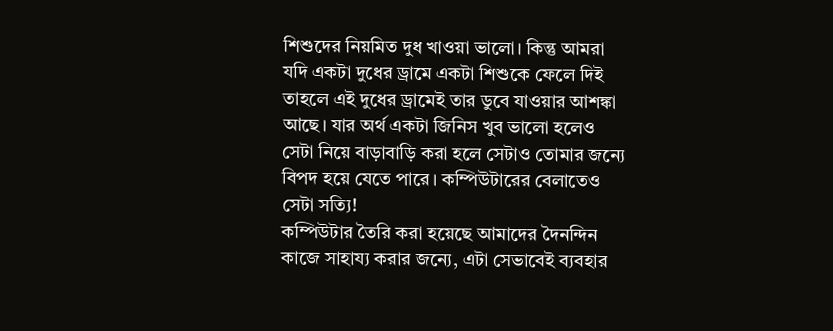শিশুদের নিয়মিত দুধ খাওয়া ভালো। কিন্তু আমরা যদি একটা দুধের ড্রামে একটা শিশুকে ফেলে দিই তাহলে এই দুধের ড্রামেই তার ডুবে যাওয়ার আশঙ্কা আছে। যার অর্থ একটা জিনিস খুব ভালো হলেও সেটা নিয়ে বাড়াবাড়ি করা হলে সেটাও তোমার জন্যে বিপদ হয়ে যেতে পারে। কম্পিউটারের বেলাতেও সেটা সত্যি!
কম্পিউটার তৈরি করা হয়েছে আমাদের দৈনন্দিন কাজে সাহায্য করার জন্যে, এটা সেভাবেই ব্যবহার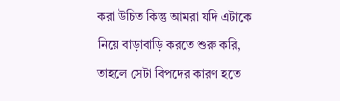করা উচিত কিন্তু আমরা যদি এটাকে নিয়ে বাড়াবাড়ি করতে শুরু করি, তাহলে সেটা বিপদের কারণ হতে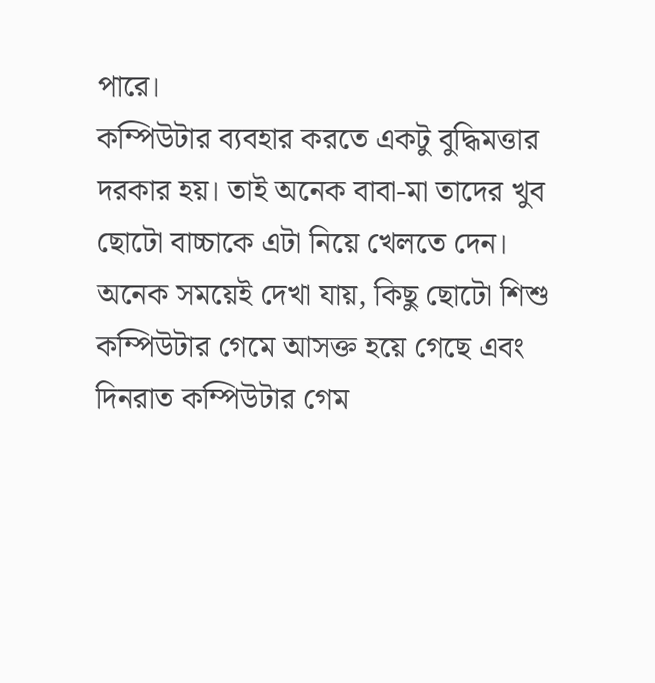পারে।
কম্পিউটার ব্যবহার করতে একটু বুদ্ধিমত্তার দরকার হয়। তাই অনেক বাবা-মা তাদের খুব ছোটো বাচ্চাকে এটা নিয়ে খেলতে দেন। অনেক সময়েই দেখা যায়, কিছু ছোটো শিশু কম্পিউটার গেমে আসক্ত হয়ে গেছে এবং দিনরাত কম্পিউটার গেম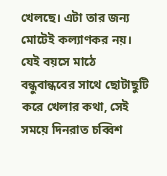খেলছে। এটা তার জন্য মোটেই কল্যাণকর নয়। যেই বয়সে মাঠে বন্ধুবান্ধবের সাথে ছোটাছুটি করে খেলার কথা, সেই সময়ে দিনরাত চব্বিশ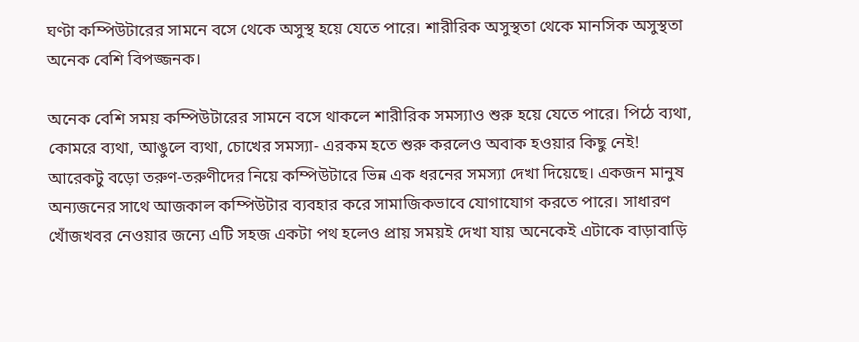ঘণ্টা কম্পিউটারের সামনে বসে থেকে অসুস্থ হয়ে যেতে পারে। শারীরিক অসুস্থতা থেকে মানসিক অসুস্থতা অনেক বেশি বিপজ্জনক।

অনেক বেশি সময় কম্পিউটারের সামনে বসে থাকলে শারীরিক সমস্যাও শুরু হয়ে যেতে পারে। পিঠে ব্যথা, কোমরে ব্যথা, আঙুলে ব্যথা, চোখের সমস্যা- এরকম হতে শুরু করলেও অবাক হওয়ার কিছু নেই!
আরেকটু বড়ো তরুণ-তরুণীদের নিয়ে কম্পিউটারে ভিন্ন এক ধরনের সমস্যা দেখা দিয়েছে। একজন মানুষ অন্যজনের সাথে আজকাল কম্পিউটার ব্যবহার করে সামাজিকভাবে যোগাযোগ করতে পারে। সাধারণ খোঁজখবর নেওয়ার জন্যে এটি সহজ একটা পথ হলেও প্রায় সময়ই দেখা যায় অনেকেই এটাকে বাড়াবাড়ি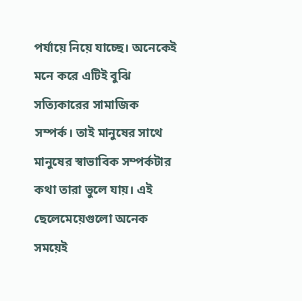পর্যায়ে নিয়ে যাচ্ছে। অনেকেই মনে করে এটিই বুঝি সত্যিকারের সামাজিক সম্পর্ক। তাই মানুষের সাথে মানুষের স্বাভাবিক সম্পর্কটার কথা তারা ভুলে যায়। এই ছেলেমেয়েগুলো অনেক সময়েই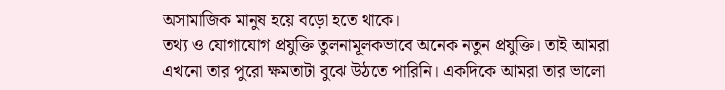অসামাজিক মানুষ হয়ে বড়ো হতে থাকে।
তথ্য ও যোগাযোগ প্রযুক্তি তুলনামূলকভাবে অনেক নতুন প্রযুক্তি। তাই আমরা এখনো তার পুরো ক্ষমতাটা বুঝে উঠতে পারিনি। একদিকে আমরা তার ভালো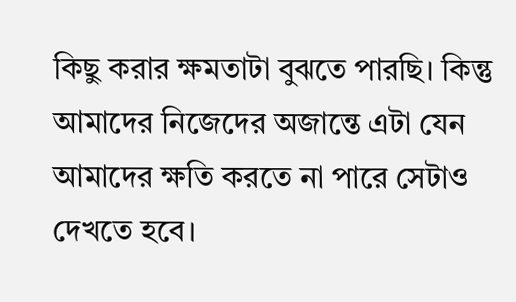কিছু করার ক্ষমতাটা বুঝতে পারছি। কিন্তু আমাদের নিজেদের অজান্তে এটা যেন আমাদের ক্ষতি করতে না পারে সেটাও দেখতে হবে।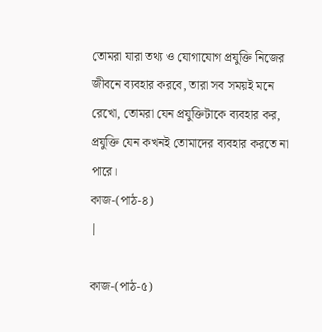তোমরা যারা তথ্য ও যোগাযোগ প্রযুক্তি নিজের জীবনে ব্যবহার করবে, তারা সব সময়ই মনে রেখো, তোমরা যেন প্রযুক্তিটাকে ব্যবহার কর, প্রযুক্তি যেন কখনই তোমাদের ব্যবহার করতে না পারে।
কাজ-(পাঠ-৪)
|

কাজ-(পাঠ-৫)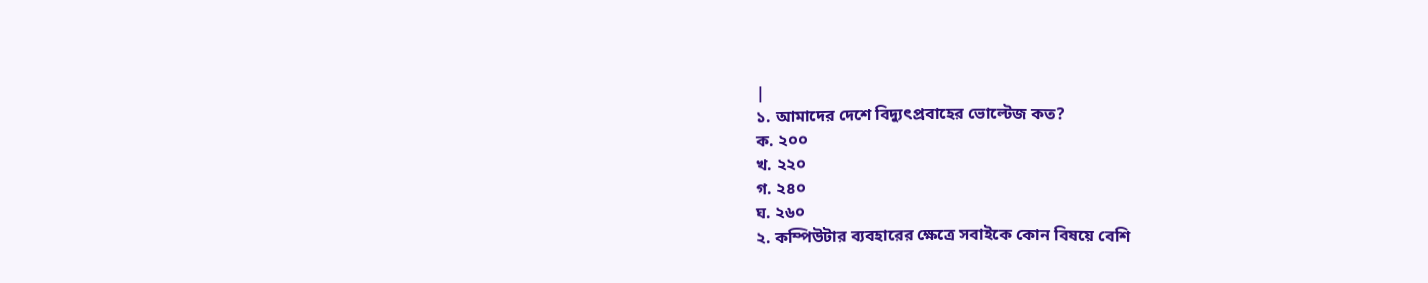|
১. আমাদের দেশে বিদ্যুৎপ্রবাহের ভোল্টেজ কত?
ক. ২০০
খ. ২২০
গ. ২৪০
ঘ. ২৬০
২. কম্পিউটার ব্যবহারের ক্ষেত্রে সবাইকে কোন বিষয়ে বেশি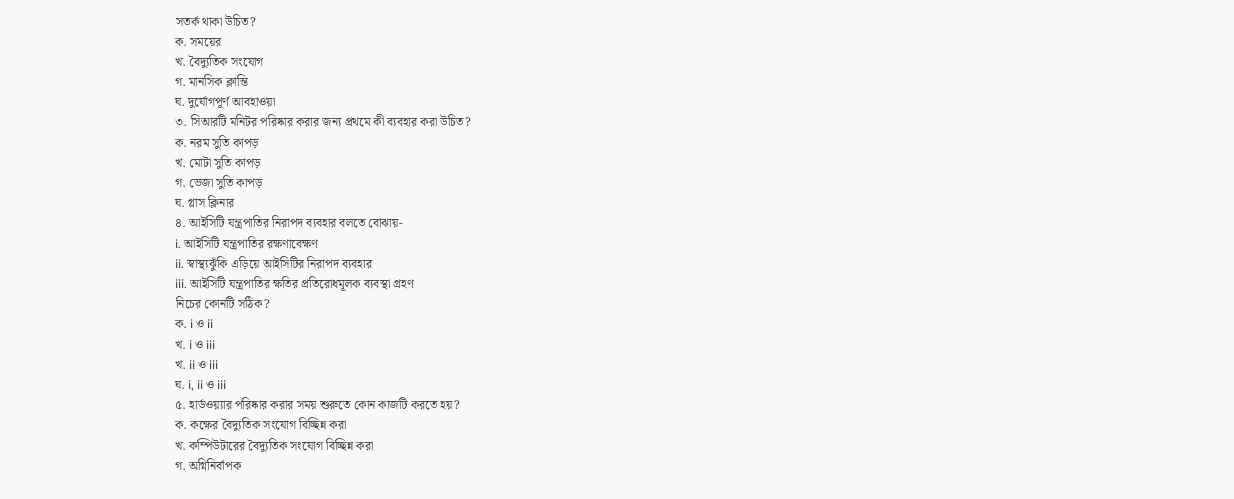সতর্ক থাকা উচিত?
ক. সময়ের
খ. বৈদ্যুতিক সংযোগ
গ. মানসিক ক্লান্তি
ঘ. দুর্যোগপূর্ণ আবহাওয়া
৩. সিআরটি মনিটর পরিষ্কার করার জন্য প্রথমে কী ব্যবহার করা উচিত?
ক. নরম সুতি কাপড়
খ. মোটা সুতি কাপড়
গ. ভেজা সুতি কাপড়
ঘ. গ্লাস ক্লিনার
৪. আইসিটি যন্ত্রপাতির নিরাপদ ব্যবহার বলতে বোঝায়-
i. আইসিটি যন্ত্রপাতির রক্ষণাবেক্ষণ
ii. স্বাস্থ্যঝুঁকি এড়িয়ে আইসিটির নিরাপদ ব্যবহার
iii. আইসিটি যন্ত্রপাতির ক্ষতির প্রতিরোধমূলক ব্যবস্থা গ্রহণ
নিচের কোনটি সঠিক?
ক. i ও ii
খ. i ও iii
খ. ii ও iii
ঘ. i, ii ও iii
৫. হার্ডওয়্যার পরিষ্কার করার সময় শুরুতে কোন কাজটি করতে হয়?
ক. কক্ষের বৈদ্যুতিক সংযোগ বিচ্ছিন্ন করা
খ. কম্পিউটারের বৈদ্যুতিক সংযোগ বিচ্ছিন্ন করা
গ. অগ্নিনির্বাপক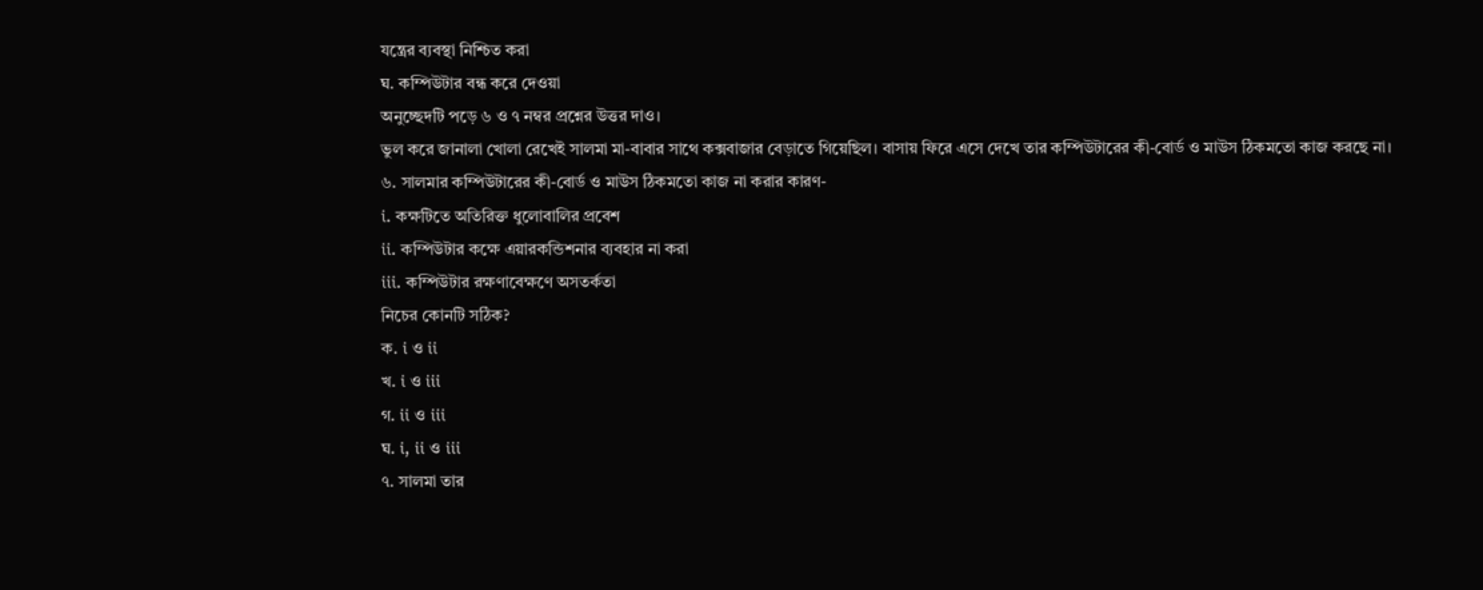যন্ত্রের ব্যবস্থা নিশ্চিত করা
ঘ. কম্পিউটার বন্ধ করে দেওয়া
অনুচ্ছেদটি পড়ে ৬ ও ৭ নম্বর প্রশ্নের উত্তর দাও।
ভুল করে জানালা খোলা রেখেই সালমা মা-বাবার সাথে কক্সবাজার বেড়াতে গিয়েছিল। বাসায় ফিরে এসে দেখে তার কম্পিউটারের কী-বোর্ড ও মাউস ঠিকমতো কাজ করছে না।
৬. সালমার কম্পিউটারের কী-বোর্ড ও মাউস ঠিকমতো কাজ না করার কারণ-
i. কক্ষটিতে অতিরিক্ত ধুলোবালির প্রবেশ
ii. কম্পিউটার কক্ষে এয়ারকন্ডিশনার ব্যবহার না করা
iii. কম্পিউটার রক্ষণাবেক্ষণে অসতর্কতা
নিচের কোনটি সঠিক?
ক. i ও ii
খ. i ও iii
গ. ii ও iii
ঘ. i, ii ও iii
৭. সালমা তার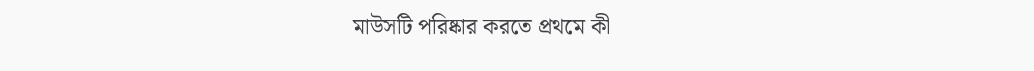মাউসটি পরিষ্কার করতে প্রথমে কী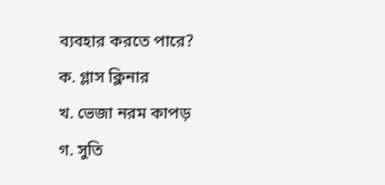ব্যবহার করতে পারে?
ক. গ্লাস ক্লিনার
খ. ভেজা নরম কাপড়
গ. সুতি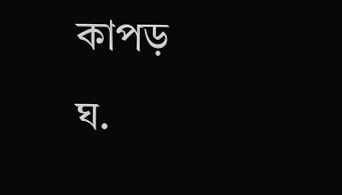কাপড়
ঘ.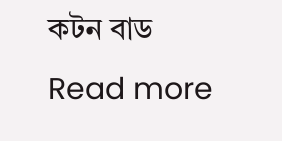কটন বাড
Read more